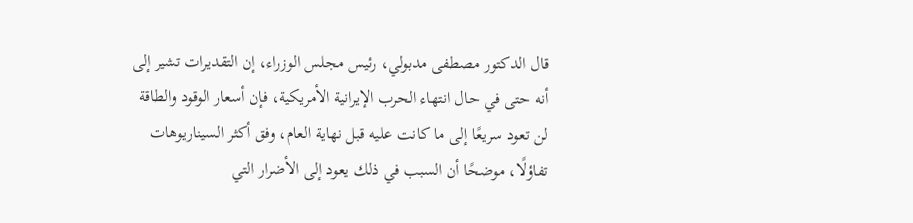قال الدكتور مصطفى مدبولي، رئيس مجلس الوزراء، إن التقديرات تشير إلى أنه حتى في حال انتهاء الحرب الإيرانية الأمريكية، فإن أسعار الوقود والطاقة لن تعود سريعًا إلى ما كانت عليه قبل نهاية العام، وفق أكثر السيناريوهات تفاؤلًا، موضحًا أن السبب في ذلك يعود إلى الأضرار التي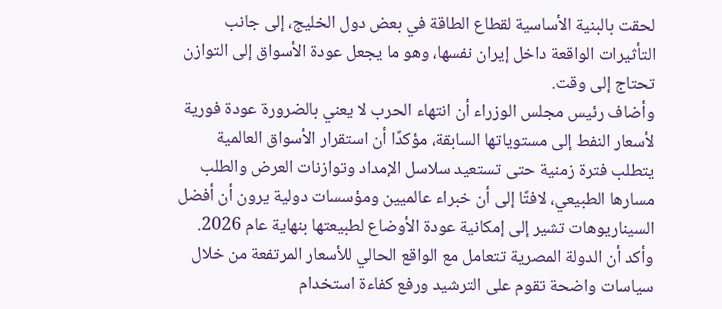لحقت بالبنية الأساسية لقطاع الطاقة في بعض دول الخليج، إلى جانب التأثيرات الواقعة داخل إيران نفسها، وهو ما يجعل عودة الأسواق إلى التوازن تحتاج إلى وقت.
وأضاف رئيس مجلس الوزراء أن انتهاء الحرب لا يعني بالضرورة عودة فورية لأسعار النفط إلى مستوياتها السابقة، مؤكدًا أن استقرار الأسواق العالمية يتطلب فترة زمنية حتى تستعيد سلاسل الإمداد وتوازنات العرض والطلب مسارها الطبيعي، لافتًا إلى أن خبراء عالميين ومؤسسات دولية يرون أن أفضل السيناريوهات تشير إلى إمكانية عودة الأوضاع لطبيعتها بنهاية عام 2026.
وأكد أن الدولة المصرية تتعامل مع الواقع الحالي للأسعار المرتفعة من خلال سياسات واضحة تقوم على الترشيد ورفع كفاءة استخدام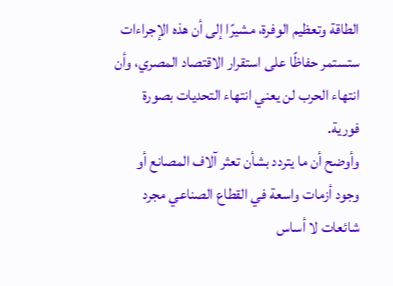الطاقة وتعظيم الوفرة، مشيرًا إلى أن هذه الإجراءات ستستمر حفاظًا على استقرار الاقتصاد المصري، وأن انتهاء الحرب لن يعني انتهاء التحديات بصورة فورية.
وأوضح أن ما يتردد بشأن تعثر آلاف المصانع أو وجود أزمات واسعة في القطاع الصناعي مجرد شائعات لا أساس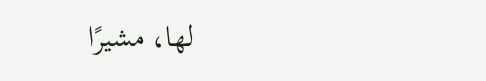لها، مشيرًا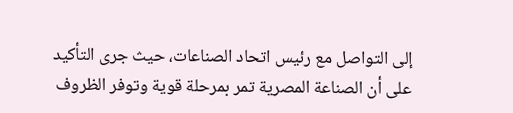إلى التواصل مع رئيس اتحاد الصناعات، حيث جرى التأكيد على أن الصناعة المصرية تمر بمرحلة قوية وتوفر الظروف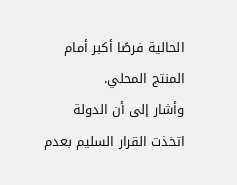الحالية فرصًا أكبر أمام المنتج المحلي.
وأشار إلى أن الدولة اتخذت القرار السليم بعدم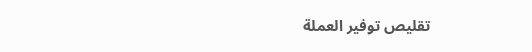تقليص توفير العملة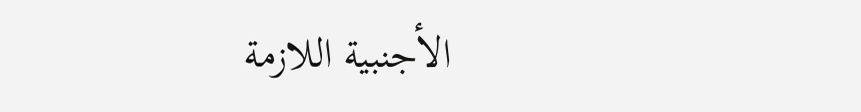الأجنبية اللازمة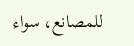للمصانع، سواء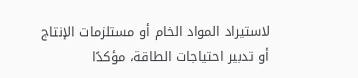لاستيراد المواد الخام أو مستلزمات الإنتاج أو تدبير احتياجات الطاقة، مؤكدًا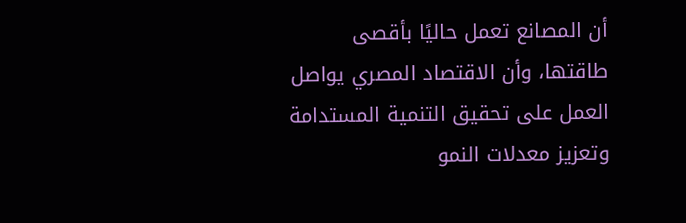أن المصانع تعمل حاليًا بأقصى طاقتها، وأن الاقتصاد المصري يواصل العمل على تحقيق التنمية المستدامة وتعزيز معدلات النمو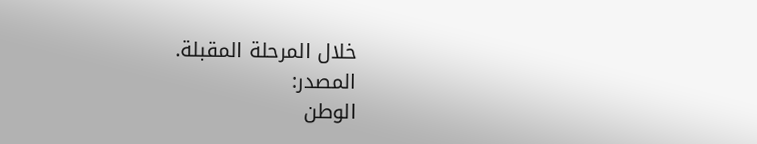خلال المرحلة المقبلة.
المصدر:
الوطن